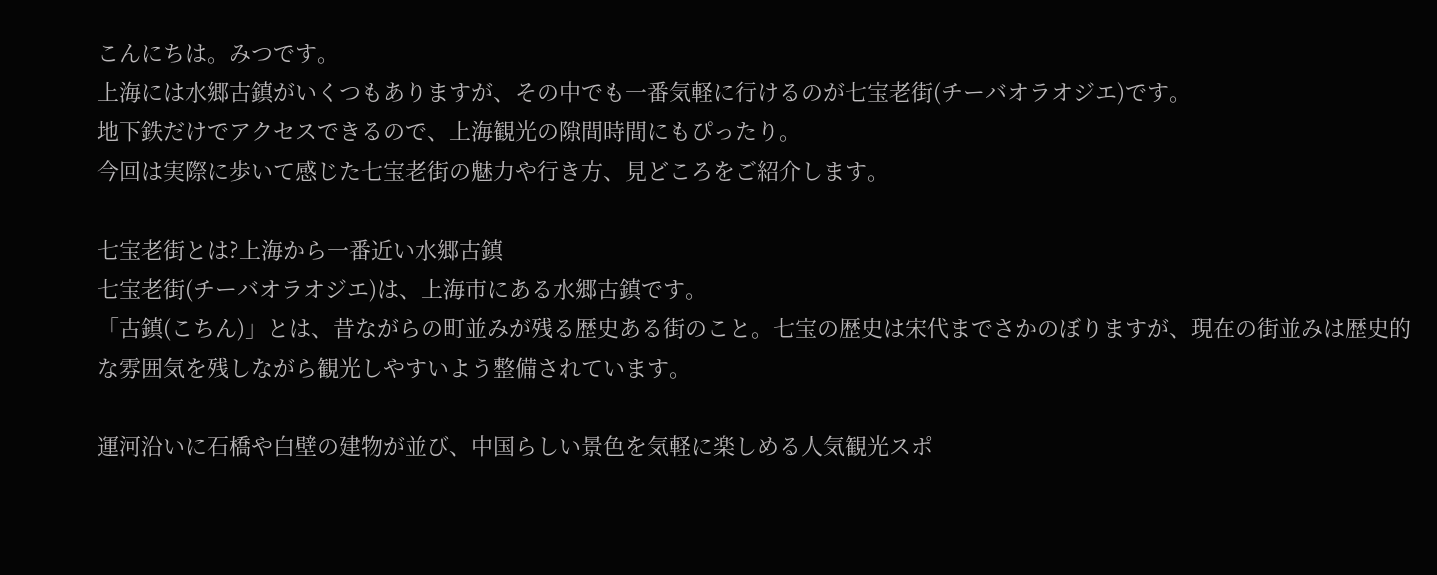こんにちは。みつです。
上海には水郷古鎮がいくつもありますが、その中でも一番気軽に行けるのが七宝老街(チーバオラオジエ)です。
地下鉄だけでアクセスできるので、上海観光の隙間時間にもぴったり。
今回は実際に歩いて感じた七宝老街の魅力や行き方、見どころをご紹介します。

七宝老街とは?上海から一番近い水郷古鎮
七宝老街(チーバオラオジエ)は、上海市にある水郷古鎮です。
「古鎮(こちん)」とは、昔ながらの町並みが残る歴史ある街のこと。七宝の歴史は宋代までさかのぼりますが、現在の街並みは歴史的な雰囲気を残しながら観光しやすいよう整備されています。

運河沿いに石橋や白壁の建物が並び、中国らしい景色を気軽に楽しめる人気観光スポ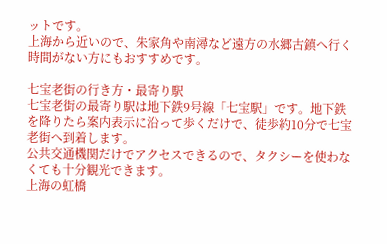ットです。
上海から近いので、朱家角や南潯など遠方の水郷古鎮へ行く時間がない方にもおすすめです。

七宝老街の行き方・最寄り駅
七宝老街の最寄り駅は地下鉄9号線「七宝駅」です。地下鉄を降りたら案内表示に沿って歩くだけで、徒歩約10分で七宝老街へ到着します。
公共交通機関だけでアクセスできるので、タクシーを使わなくても十分観光できます。
上海の虹橋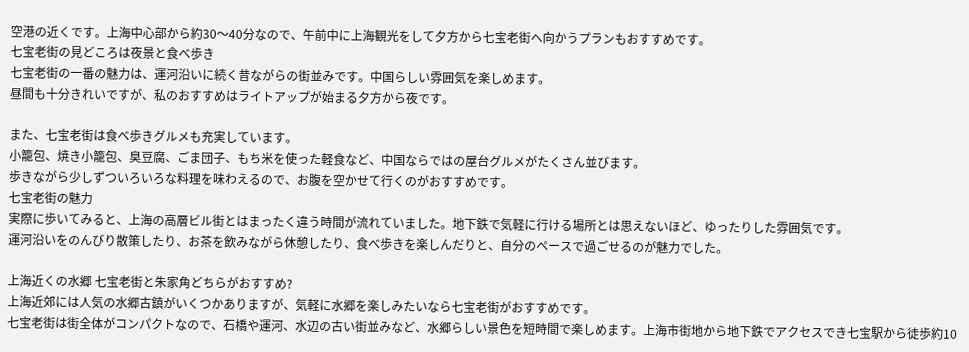空港の近くです。上海中心部から約30〜40分なので、午前中に上海観光をして夕方から七宝老街へ向かうプランもおすすめです。
七宝老街の見どころは夜景と食べ歩き
七宝老街の一番の魅力は、運河沿いに続く昔ながらの街並みです。中国らしい雰囲気を楽しめます。
昼間も十分きれいですが、私のおすすめはライトアップが始まる夕方から夜です。

また、七宝老街は食べ歩きグルメも充実しています。
小籠包、焼き小籠包、臭豆腐、ごま団子、もち米を使った軽食など、中国ならではの屋台グルメがたくさん並びます。
歩きながら少しずついろいろな料理を味わえるので、お腹を空かせて行くのがおすすめです。
七宝老街の魅力
実際に歩いてみると、上海の高層ビル街とはまったく違う時間が流れていました。地下鉄で気軽に行ける場所とは思えないほど、ゆったりした雰囲気です。
運河沿いをのんびり散策したり、お茶を飲みながら休憩したり、食べ歩きを楽しんだりと、自分のペースで過ごせるのが魅力でした。

上海近くの水郷 七宝老街と朱家角どちらがおすすめ?
上海近郊には人気の水郷古鎮がいくつかありますが、気軽に水郷を楽しみたいなら七宝老街がおすすめです。
七宝老街は街全体がコンパクトなので、石橋や運河、水辺の古い街並みなど、水郷らしい景色を短時間で楽しめます。上海市街地から地下鉄でアクセスでき七宝駅から徒歩約10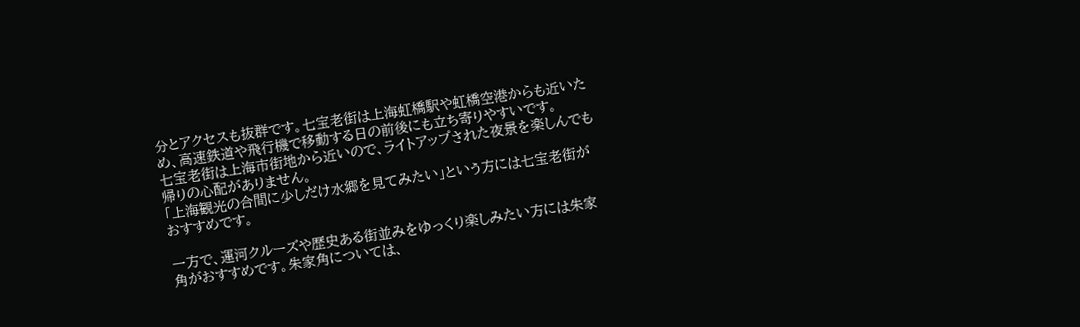分とアクセスも抜群です。七宝老街は上海虹橋駅や虹橋空港からも近いため、高速鉄道や飛行機で移動する日の前後にも立ち寄りやすいです。
七宝老街は上海市街地から近いので、ライトアップされた夜景を楽しんでも帰りの心配がありません。
「上海観光の合間に少しだけ水郷を見てみたい」という方には七宝老街がおすすめです。

一方で、運河クルーズや歴史ある街並みをゆっくり楽しみたい方には朱家角がおすすめです。朱家角については、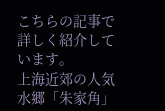こちらの記事で詳しく紹介しています。
上海近郊の人気水郷「朱家角」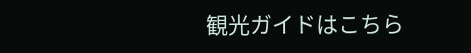観光ガイドはこちら